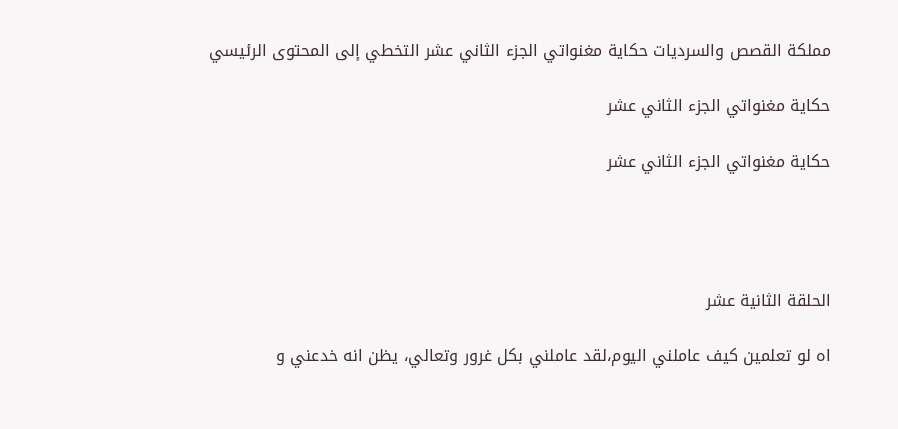مملكة القصص والسرديات حكاية مغنواتي الجزء الثاني عشر التخطي إلى المحتوى الرئيسي

حكاية مغنواتي الجزء الثاني عشر

حكاية مغنواتي الجزء الثاني عشر




الحلقة الثانية عشر

اه لو تعلمين كيف عاملني اليوم،لقد عاملني بكل غرور وتعالي، يظن انه خدعني و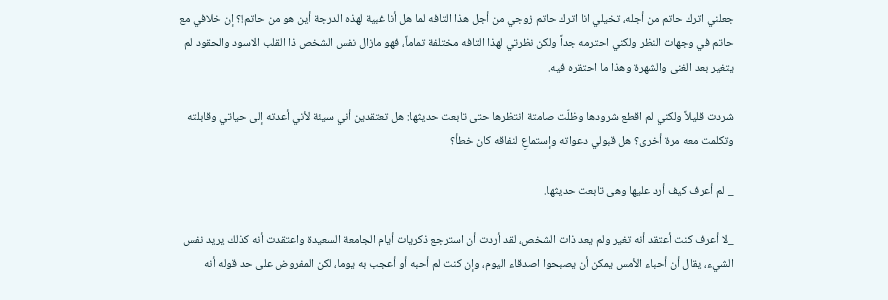جعلني اترك حاتم من أجله، تخيلي انا اترك حاتم زوجي من أجل هذا التافه لما هل أنا غبية لهذه الدرجة أين هو من حاتم!؟ إن خلافي مع حاتم في وجهات النظر ولكني احترمه جداً ولكن نظرتي لهذا التافه مختلفة تماماً، فهو مازال نفس الشخص ذا القلب الاسود والحقود لم يتغير بعد الغنى والشهرة وهذا ما احتقره فيه.

شردت قليلاً ولكني لم اقطع شرودها وظلّت صامتة انتظرها حتى تابعت حديثها: هل تعتقدين أني سيئة لأني أعدته إلى حياتي وقابلته وتكلمت معه مرة أخرى؟ هل قبولي دعواته وإستماعِ لنفاقه كان خطأ؟

_ لم أعرف كيف أرد عليها وهى تابعت حديثها.

_لا أعرف كنت أعتقد أنه تغير ولم يعد ذات الشخص، لقد أردت أن استرجع ذكريات أيام الجامعة السعيدة واعتقدت أنه كذلك يريد نفس الشيء، يقال أن أحباء الأمس يمكن أن يصبحوا اصدقاء اليوم، وإن كنت لم أحبه أو أعجب به يوما، لكن المفروض على حد قوله أنه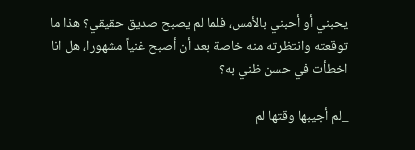يحبني أو أحبني بالأمس، فلما لم يصبح صديق حقيقي؟ هذا ما توقعته وانتظرته منه خاصة بعد أن أصبح غنياً مشهورا، هل انا اخطأت في حسن ظني به؟

_لم أجيبها وقتها لم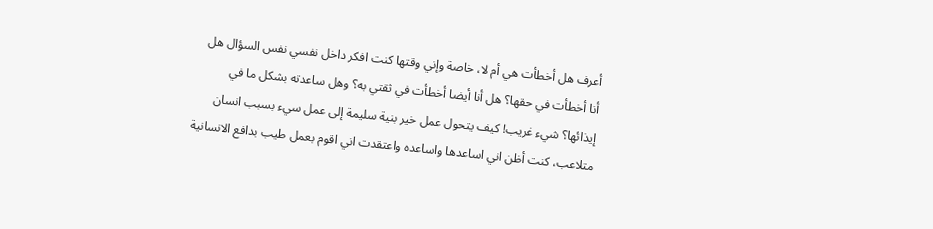أعرف هل أخطأت هي أم لا، خاصة وإني وقتها كنت افكر داخل نفسي نفس السؤال هل أنا أخطأت في حقها؟ هل أنا أيضا أخطأت في ثقتي به؟ وهل ساعدته بشكل ما في إيذائها؟ شيء غريب! كيف يتحول عمل خير بنية سليمة إلى عمل سيء بسبب انسان متلاعب، كنت أظن اني اساعدها واساعده واعتقدت اني اقوم بعمل طيب بدافع الانسانية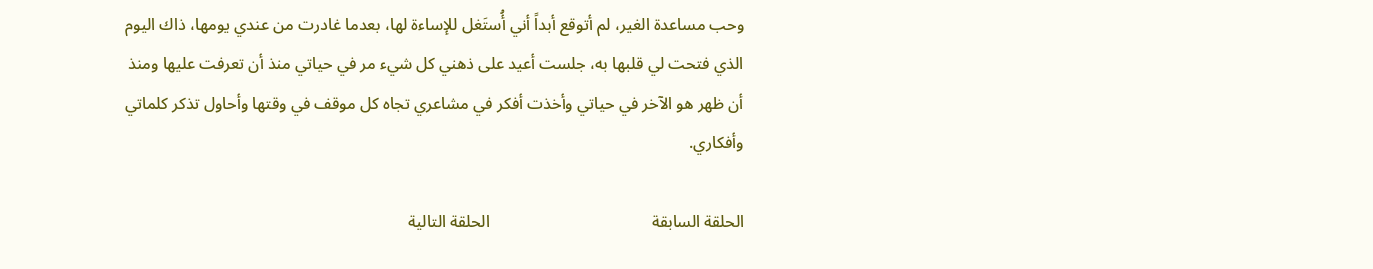وحب مساعدة الغير، لم أتوقع أبداً أني أُستَغل للإساءة لها، بعدما غادرت من عندي يومها، ذاك اليوم الذي فتحت لي قلبها به، جلست أعيد على ذهني كل شيء مر في حياتي منذ أن تعرفت عليها ومنذ أن ظهر هو الآخر في حياتي وأخذت أفكر في مشاعري تجاه كل موقف في وقتها وأحاول تذكر كلماتي وأفكاري.

الحلقة السابقة                                       الحلقة التالية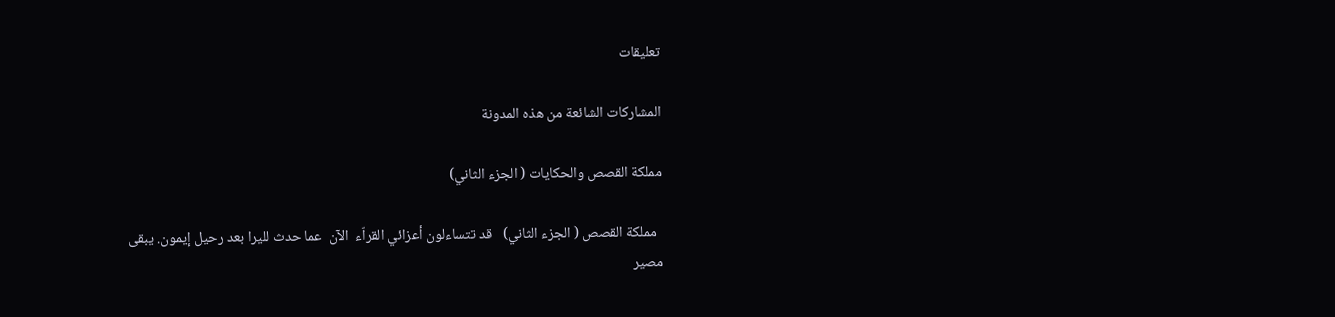تعليقات

المشاركات الشائعة من هذه المدونة

مملكة القصص والحكايات ( الجزء الثاني)

  مملكة القصص ( الجزء الثاني)   قد تتساءلون أعزائي القراّء  الآن  عما حدث لليرا بعد رحيل إيمون. يبقى مصير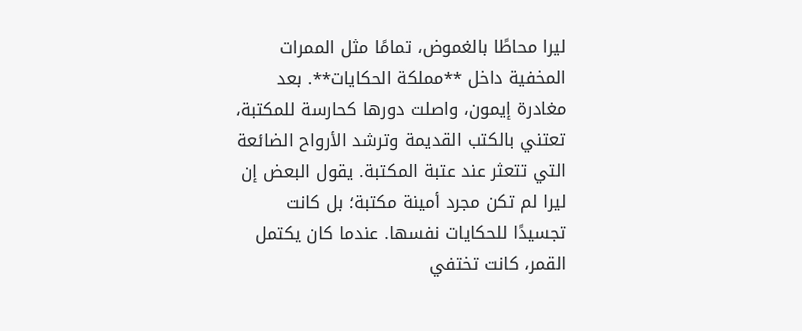ليرا محاطًا بالغموض، تمامًا مثل الممرات المخفية داخل **مملكة الحكايات**. بعد مغادرة إيمون، واصلت دورها كحارسة للمكتبة، تعتني بالكتب القديمة وترشد الأرواح الضائعة التي تتعثر عند عتبة المكتبة. يقول البعض إن ليرا لم تكن مجرد أمينة مكتبة؛ بل كانت تجسيدًا للحكايات نفسها. عندما كان يكتمل القمر، كانت تختفي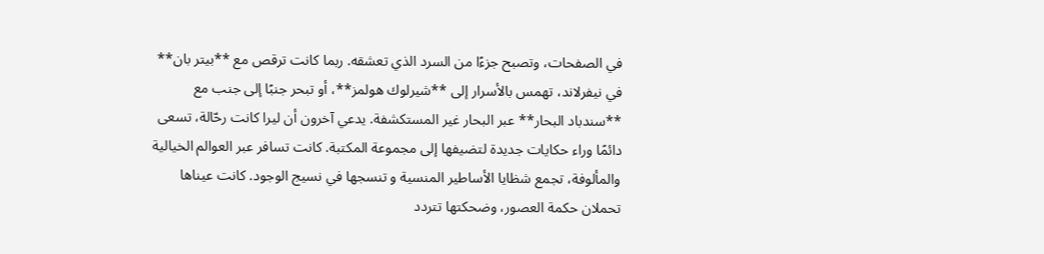في الصفحات، وتصبح جزءًا من السرد الذي تعشقه. ربما كانت ترقص مع **بيتر بان** في نيفرلاند، تهمس بالأسرار إلى **شيرلوك هولمز**، أو تبحر جنبًا إلى جنب مع **سندباد البحار** عبر البحار غير المستكشفة. يدعي آخرون أن ليرا كانت رحّالة، تسعى دائمًا وراء حكايات جديدة لتضيفها إلى مجموعة المكتبة. كانت تسافر عبر العوالم الخيالية والمألوفة، تجمع شظايا الأساطير المنسية و تنسجها في نسيج الوجود. كانت عيناها تحملان حكمة العصور، وضحكتها تتردد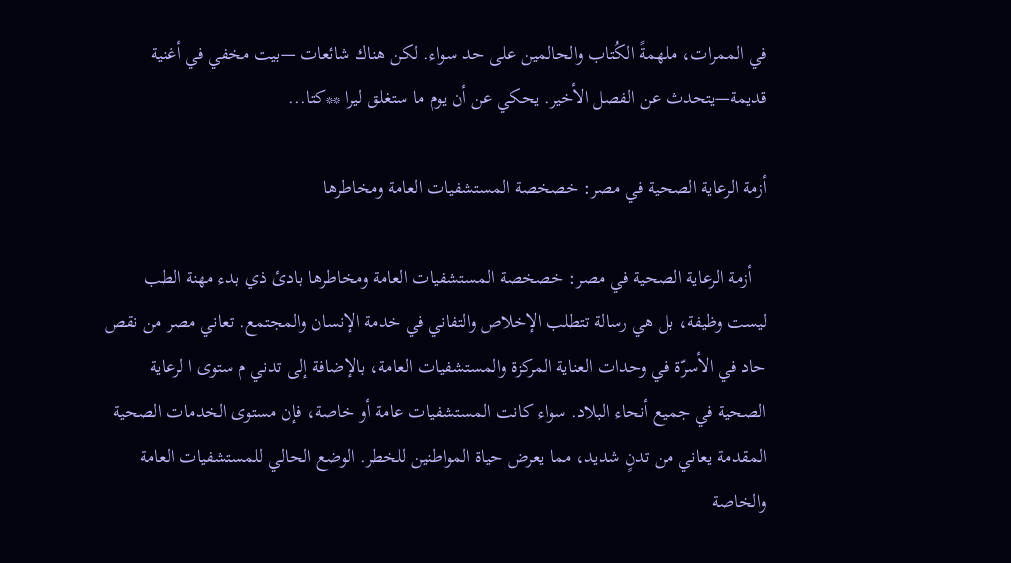في الممرات، ملهمةً الكُتاب والحالمين على حد سواء. لكن هناك شائعات —بيت مخفي في أغنية قديمة—يتحدث عن الفصل الأخير. يحكي عن أن يوم ما ستغلق ليرا **كتا...

أزمة الرعاية الصحية في مصر: خصخصة المستشفيات العامة ومخاطرها

   أزمة الرعاية الصحية في مصر: خصخصة المستشفيات العامة ومخاطرها بادئ ذي بدء مهنة الطب ليست وظيفة، بل هي رسالة تتطلب الإخلاص والتفاني في خدمة الإنسان والمجتمع. تعاني مصر من نقص حاد في الأسرّة في وحدات العناية المركزة والمستشفيات العامة، بالإضافة إلى تدني م ستوى ا لرعاية الصحية في جميع أنحاء البلاد. سواء كانت المستشفيات عامة أو خاصة، فإن مستوى الخدمات الصحية المقدمة يعاني من تدنٍ شديد، مما يعرض حياة المواطنين للخطر. الوضع الحالي للمستشفيات العامة والخاصة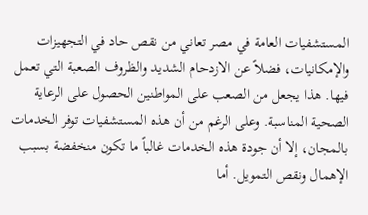المستشفيات العامة في مصر تعاني من نقص حاد في التجهيزات والإمكانيات، فضلاً عن الازدحام الشديد والظروف الصعبة التي تعمل فيها. هذا يجعل من الصعب على المواطنين الحصول على الرعاية الصحية المناسبة. وعلى الرغم من أن هذه المستشفيات توفر الخدمات بالمجان، إلا أن جودة هذه الخدمات غالباً ما تكون منخفضة بسبب الإهمال ونقص التمويل. أما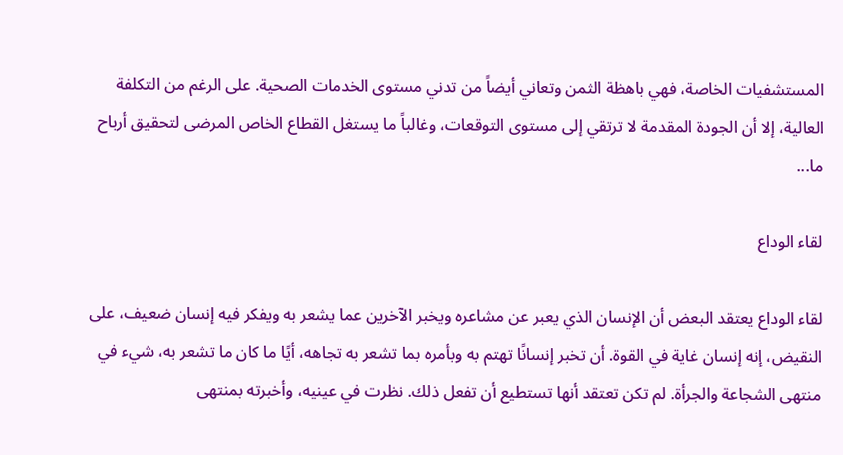المستشفيات الخاصة، فهي باهظة الثمن وتعاني أيضاً من تدني مستوى الخدمات الصحية. على الرغم من التكلفة العالية، إلا أن الجودة المقدمة لا ترتقي إلى مستوى التوقعات، وغالباً ما يستغل القطاع الخاص المرضى لتحقيق أرباح ما...

لقاء الوداع

لقاء الوداع يعتقد البعض أن الإنسان الذي يعبر عن مشاعره ويخبر الآخرين عما يشعر به ويفكر فيه إنسان ضعيف، على النقيض، إنه إنسان غاية في القوة. أن تخبر إنسانًا تهتم به وبأمره بما تشعر به تجاهه، أيًا ما كان ما تشعر به، شيء في منتهى الشجاعة والجرأة. لم تكن تعتقد أنها تستطيع أن تفعل ذلك. نظرت في عينيه، وأخبرته بمنتهى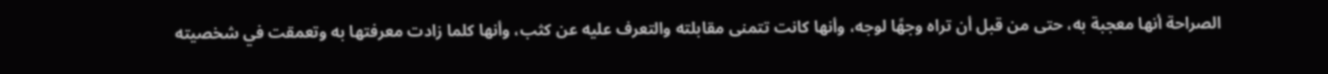الصراحة أنها معجبة به، حتى من قبل أن تراه وجهًا لوجه، وأنها كانت تتمنى مقابلته والتعرف عليه عن كثب، وأنها كلما زادت معرفتها به وتعمقت في شخصيته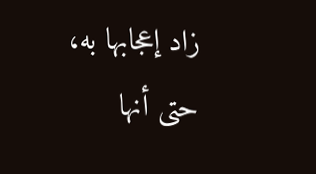زاد إعجابها به، حتى أنها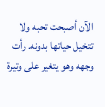الآن أصبحت تحبه ولا تتخيل حياتها بدونه. رأت وجهه وهو يتغير على وتيرة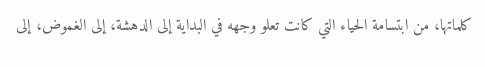كلماتها، من ابتسامة الحياء التي كانت تعلو وجهه في البداية إلى الدهشة، إلى الغموض، إلى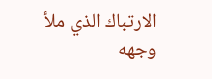الارتباك الذي ملأ وجهه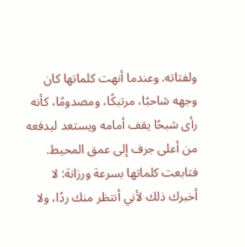ولفتاته. وعندما أنهت كلماتها كان وجهه شاحبًا، مرتبكًا، ومصدومًا، كأنه رأى شبحًا يقف أمامه ويستعد ليدفعه من أعلى جرف إلى عمق المحيط. فتابعت كلماتها بسرعة ورزانة: لا أخبرك ذلك لأني أنتظر منك ردًا، ولا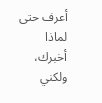أعرف حتى لماذا أخبرك، ولكني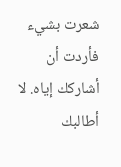شعرت بشيء فأردت أن أشاركك إياه. لا أطالبك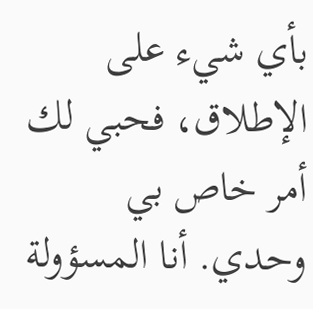بأي شيء على الإطلاق، فحبي لك أمر خاص بي وحدي. أنا المسؤولة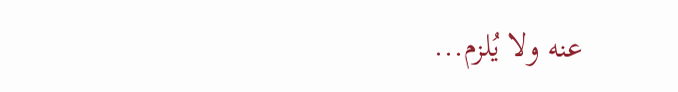عنه ولا يُلزم...